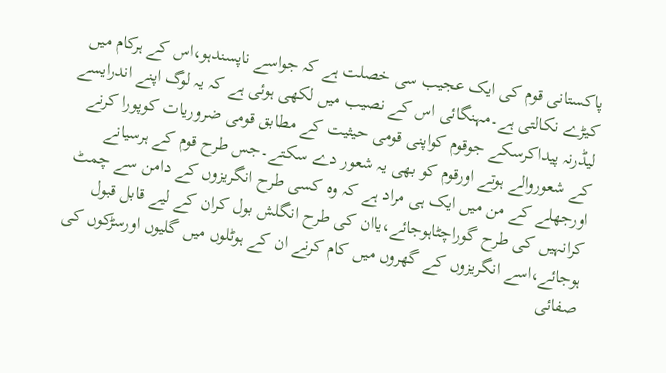پاکستانی قوم کی ایک عجیب سی خصلت ہے کہ جواسے ناپسندہو،اس کے ہرکام میں کیڑے نکالتی ہے۔مہنگائی اس کے نصیب میں لکھی ہوئی ہے کہ یہ لوگ اپنے اندرایسے لیڈرنہ پیداکرسکے جوقوم کواپنی قومی حیثیت کے مطابق قومی ضروریات کوپورا کرنے کے شعوروالے ہوتے اورقوم کو بھی یہ شعور دے سکتے۔جس طرح قوم کے ہرسیانے اورجھلے کے من میں ایک ہی مراد ہے کہ وہ کسی طرح انگریزوں کے دامن سے چمٹ کرانہیں کی طرح گوراچٹاہوجائے،یاان کی طرح انگلش بول کران کے لیے قابل قبول ہوجائے،اسے انگریزوں کے گھروں میں کام کرنے ان کے ہوٹلوں میں گلیوں اورسڑکوں کی صفائی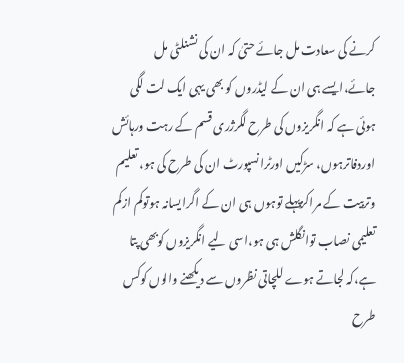کرنے کی سعادت مل جائے حتیٰ کہ ان کی نشنلٹی مل جائے،ایسے ہی ان کے لیڈروں کو بھی یہی ایک لت لگی ہوئی ہے کہ انگریزوں کی طرح لگرژری قسم کے رہت ورہائش اوردفاترہوں، سڑکیں اورٹرانسپورٹ ان کی طرح کی ہو، تعلیم وتربیت کے مراکزپہلے توہوں ہی ان کے اگرایسانہ ہوتوکم ازکم تعلیمی نصاب توانگلش ہی ہو،اسی لیے انگریزوں کوبھی پتا ہے،کہ لجاتے ہوے للچاتی نظروں سے دیکھنے والوں کوکس طرح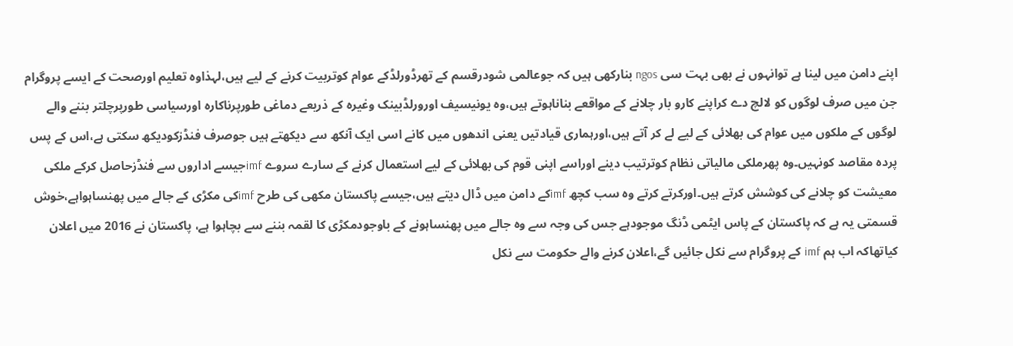اپنے دامن میں لینا ہے توانہوں نے بھی بہت سی ngos بنارکھی ہیں کہ جوعالمی شودرقسم کے تھرڈورلڈکے عوام کوتربیت کرنے کے لیے ہیں،لہذاوہ تعلیم اورصحت کے ایسے پروگرام جن میں صرف لوگوں کو لالچ دے کراپنے کارو بار چلانے کے مواقعے بناناہوتے ہیں،وہ یونیسیف اورورلڈبینک وغیرہ کے ذریعے دماغی طورپرناکارہ اورسیاسی طورپرچلتر بننے والے لوگوں کے ملکوں میں عوام کی بھلائی کے لیے لے کر آتے ہیں،اورہماری قیادتیں یعنی اندھوں میں کانے اسی ایک آنکھ سے دیکھتے ہیں جوصرف فنڈزکودیکھ سکتی ہے،اس کے پس پردہ مقاصد کونہیں۔وہ پھرملکی مالیاتی نظام کوترتیب دینے اوراسے اپنی قوم کی بھلائی کے لیے استعمال کرنے کے سارے سروے imfجیسے اداروں سے فنڈزحاصل کرکے ملکی معیشت کو چلانے کی کوشش کرتے ہیں۔اورکرتے کرتے وہ سب کچھ imfکے دامن میں ڈال دیتے ہیں،جیسے پاکستان مکھی کی طرح imfکی مکڑی کے جالے میں پھنساہواہے،خوش قسمتی یہ ہے کہ پاکستان کے پاس ایٹمی ڈنگ موجودہے جس کی وجہ سے وہ جالے میں پھنساہونے کے باوجودمکڑی کا لقمہ بننے سے بچاہوا ہے، پاکستان نے 2016 میں اعلان کیاتھاکہ اب ہم imf کے پروگرام سے نکل جائیں گے،اعلان کرنے والے حکومت سے نکل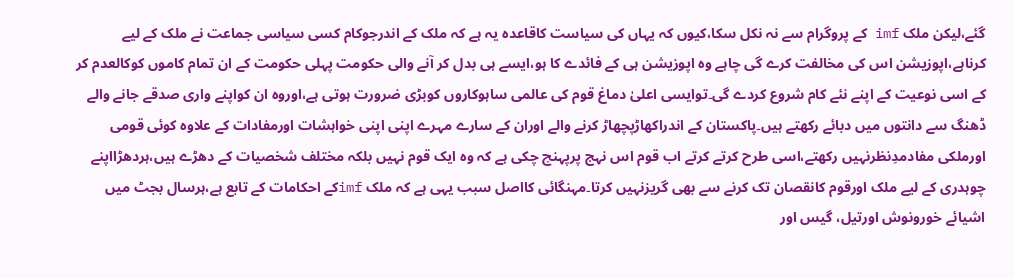گئے،لیکن ملک imf کے پروگرام سے نہ نکل سکا،کیوں کہ یہاں کی سیاست کاقاعدہ یہ ہے کہ ملک کے اندرجوکام کسی سیاسی جماعت نے ملک کے لیے کرناہے،اپوزیشن اس کی مخالفت کرے گی چاہے وہ اپوزیشن ہی کے فائدے کا ہو،ایسے ہی بدل کر آنے والی حکومت پہلی حکومت کے ان تمام کاموں کوکالعدم کر کے اسی نوعیت کے اپنے نئے کام شروع کردے گی۔توایسی اعلیٰ دماغ قوم کی عالمی ساہوکاروں کوبڑی ضرورت ہوتی ہے،اوروہ ان کواپنے واری صدقے جانے والے ڈھنگ سے دانتوں میں دبائے رکھتے ہیں۔پاکستان کے اندراکھاڑپچھاڑ کرنے والے اوران کے سارے مہرے اپنی اپنی خواہشات اورمفادات کے علاوہ کوئی قومی اورملکی مفادمدِنظرنہیں رکھتے،اسی طرح کرتے کرتے اب قوم اس نہج پرپہنچ چکی ہے کہ وہ ایک قوم نہیں بلکہ مختلف شخصیات کے دھڑے ہیں،ہردھڑااپنے چوہدری کے لیے ملک اورقوم کانقصان تک کرنے سے بھی گریزنہیں کرتا۔مہنگائی کااصل سبب یہی ہے کہ ملک imfکے احکامات کے تابع ہے،ہرسال بجٹ میں اشیائے خورونوش اورتیل، گیس اور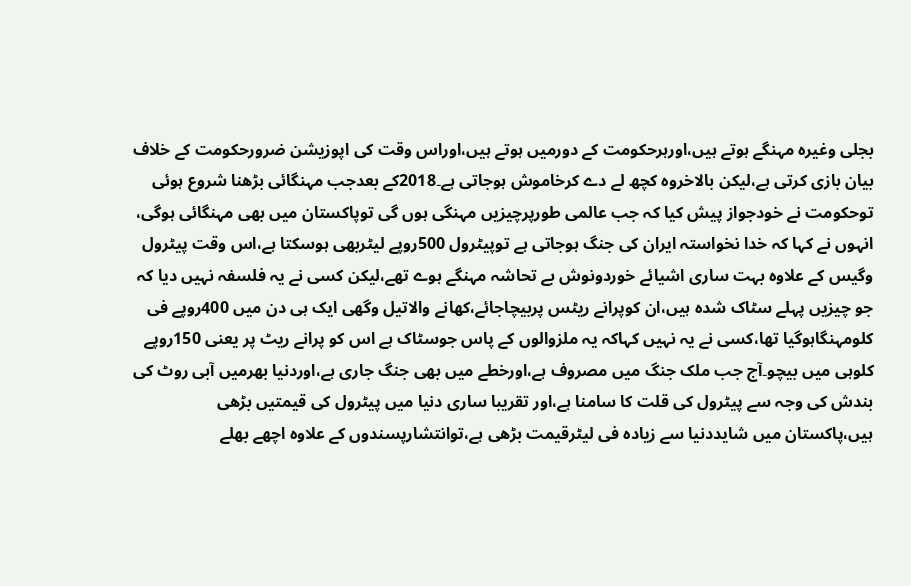بجلی وغیرہ مہنگے ہوتے ہیں،اورہرحکومت کے دورمیں ہوتے ہیں،اوراس وقت کی اپوزیشن ضرورحکومت کے خلاف بیان بازی کرتی ہے،لیکن بالاخروہ کچھ لے دے کرخاموش ہوجاتی ہے۔2018کے بعدجب مہنگائی بڑھنا شروع ہوئی توحکومت نے خودجواز پیش کیا کہ جب عالمی طورپرچیزیں مہنگی ہوں گی توپاکستان میں بھی مہنگائی ہوگی، انہوں نے کہا کہ خدا نخواستہ ایران کی جنگ ہوجاتی ہے توپیٹرول 500روپے لیٹربھی ہوسکتا ہے،اس وقت پیٹرول وگیس کے علاوہ بہت ساری اشیائے خوردونوش بے تحاشہ مہنگے ہوے تھے،لیکن کسی نے یہ فلسفہ نہیں دیا کہ جو چیزیں پہلے سٹاک شدہ ہیں،ان کوپرانے ریٹس پربیچاجائے،کھانے والاتیل وگھی ایک ہی دن میں 400روپے فی کلومہنگاہوگیا تھا،کسی نے یہ نہیں کہاکہ یہ ملزوالوں کے پاس جوسٹاک ہے اس کو پرانے ریٹ پر یعنی 150روپے کلوہی میں بیچو۔آج جب ملک جنگ میں مصروف ہے،اورخطے میں بھی جنگ جاری ہے،اوردنیا بھرمیں آبی روٹ کی بندش کی وجہ سے پیٹرول کی قلت کا سامنا ہے،اور تقریبا ساری دنیا میں پیٹرول کی قیمتیں بڑھی ہیں،پاکستان میں شایددنیا سے زیادہ فی لیٹرقیمت بڑھی ہے،توانتشارپسندوں کے علاوہ اچھے بھلے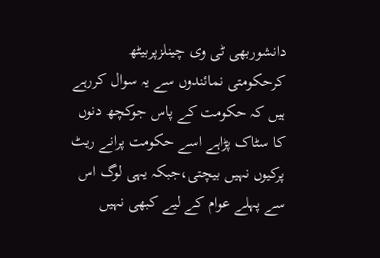دانشوربھی ٹی وی چینلزپربیٹھ کرحکومتی نمائندوں سے یہ سوال کررہے ہیں کہ حکومت کے پاس جوکچھ دنوں کا سٹاک پڑاہے اسے حکومت پرانے ریٹ پرکیوں نہیں بیچتی،جبکہ یہی لوگ اس سے پہلے عوام کے لیے کبھی نہیں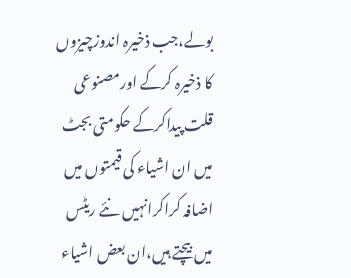بولے،جب ذخیرہ اندوزچیزوں کا ذخیرہ کرکے اورمصنوعی قلت پیداکرکے حکومتی بجٹ میں ان اشیاء کی قیمتوں میں اضافہ کراکرانہیں نئے ریٹس میں بیچتے ہیں،ان بعض اشیاء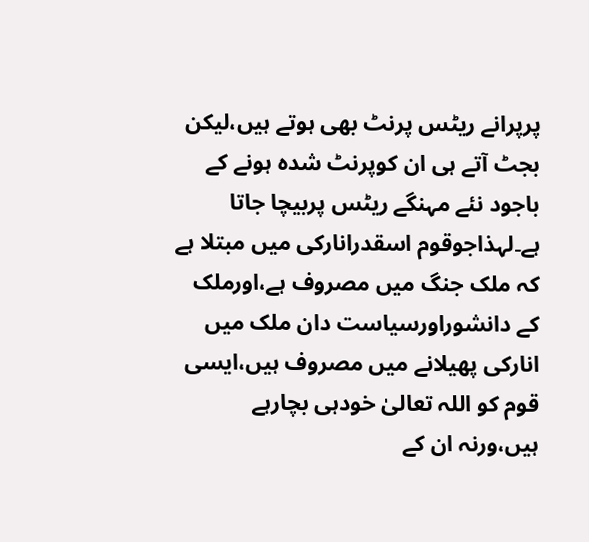پرپرانے ریٹس پرنٹ بھی ہوتے ہیں،لیکن بجٹ آتے ہی ان کوپرنٹ شدہ ہونے کے باجود نئے مہنگے ریٹس پربیچا جاتا ہے۔لہذاجوقوم اسقدرانارکی میں مبتلا ہے کہ ملک جنگ میں مصروف ہے،اورملک کے دانشوراورسیاست دان ملک میں انارکی پھیلانے میں مصروف ہیں،ایسی قوم کو اللہ تعالیٰ خودہی بچارہے ہیں،ورنہ ان کے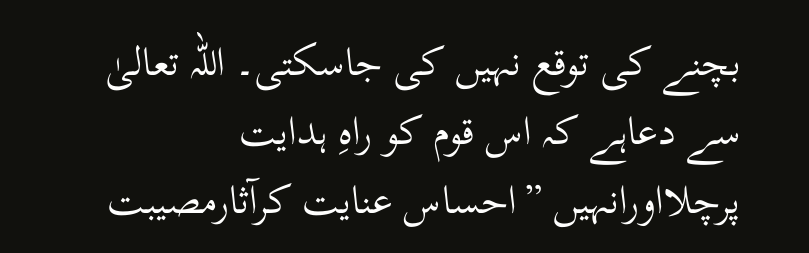بچنے کی توقع نہیں کی جاسکتی۔ اللہ تعالیٰ سے دعاہے کہ اس قوم کو راہِ ہدایت پرچلااورانہیں ”احساس عنایت کرآثارمصیبت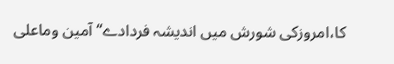کا،امروزکی شورش میں اندیشہ فردادے“ آمین وماعلی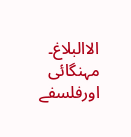الاالبلاغ۔
مہنگائی اورفلسفے